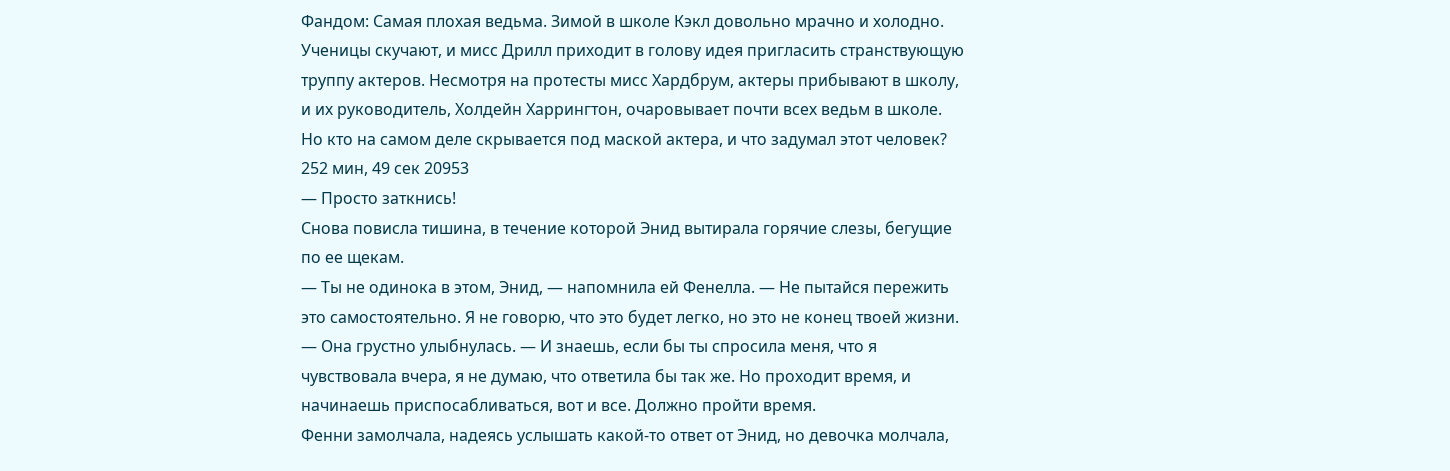Фандом: Самая плохая ведьма. Зимой в школе Кэкл довольно мрачно и холодно. Ученицы скучают, и мисс Дрилл приходит в голову идея пригласить странствующую труппу актеров. Несмотря на протесты мисс Хардбрум, актеры прибывают в школу, и их руководитель, Холдейн Харрингтон, очаровывает почти всех ведьм в школе. Но кто на самом деле скрывается под маской актера, и что задумал этот человек?
252 мин, 49 сек 20953
— Просто заткнись!
Снова повисла тишина, в течение которой Энид вытирала горячие слезы, бегущие по ее щекам.
— Ты не одинока в этом, Энид, — напомнила ей Фенелла. — Не пытайся пережить это самостоятельно. Я не говорю, что это будет легко, но это не конец твоей жизни. — Она грустно улыбнулась. — И знаешь, если бы ты спросила меня, что я чувствовала вчера, я не думаю, что ответила бы так же. Но проходит время, и начинаешь приспосабливаться, вот и все. Должно пройти время.
Фенни замолчала, надеясь услышать какой-то ответ от Энид, но девочка молчала,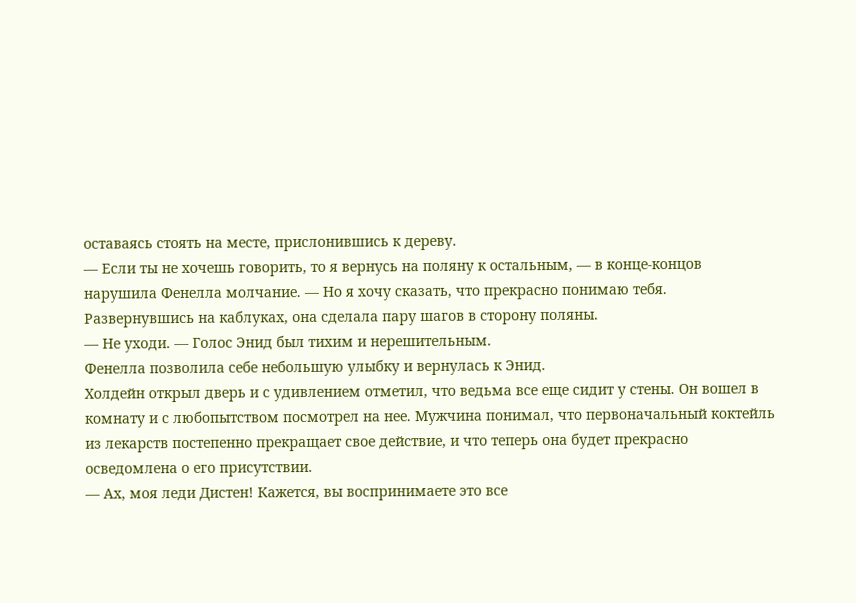оставаясь стоять на месте, прислонившись к дереву.
— Если ты не хочешь говорить, то я вернусь на поляну к остальным, — в конце-концов нарушила Фенелла молчание. — Но я хочу сказать, что прекрасно понимаю тебя.
Развернувшись на каблуках, она сделала пару шагов в сторону поляны.
— Не уходи. — Голос Энид был тихим и нерешительным.
Фенелла позволила себе небольшую улыбку и вернулась к Энид.
Холдейн открыл дверь и с удивлением отметил, что ведьма все еще сидит у стены. Он вошел в комнату и с любопытством посмотрел на нее. Мужчина понимал, что первоначальный коктейль из лекарств постепенно прекращает свое действие, и что теперь она будет прекрасно осведомлена о его присутствии.
— Ах, моя леди Дистен! Кажется, вы воспринимаете это все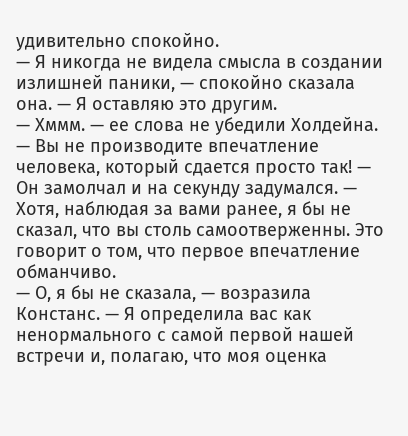удивительно спокойно.
— Я никогда не видела смысла в создании излишней паники, — спокойно сказала она. — Я оставляю это другим.
— Хммм. — ее слова не убедили Холдейна. — Вы не производите впечатление человека, который сдается просто так! — Он замолчал и на секунду задумался. — Хотя, наблюдая за вами ранее, я бы не сказал, что вы столь самоотверженны. Это говорит о том, что первое впечатление обманчиво.
— О, я бы не сказала, — возразила Констанс. — Я определила вас как ненормального с самой первой нашей встречи и, полагаю, что моя оценка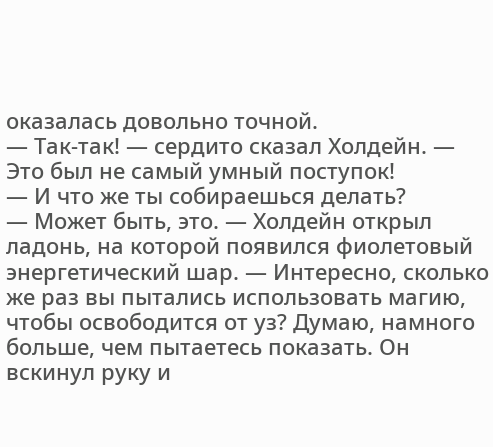оказалась довольно точной.
— Так-так! — сердито сказал Холдейн. — Это был не самый умный поступок!
— И что же ты собираешься делать?
— Может быть, это. — Холдейн открыл ладонь, на которой появился фиолетовый энергетический шар. — Интересно, сколько же раз вы пытались использовать магию, чтобы освободится от уз? Думаю, намного больше, чем пытаетесь показать. Он вскинул руку и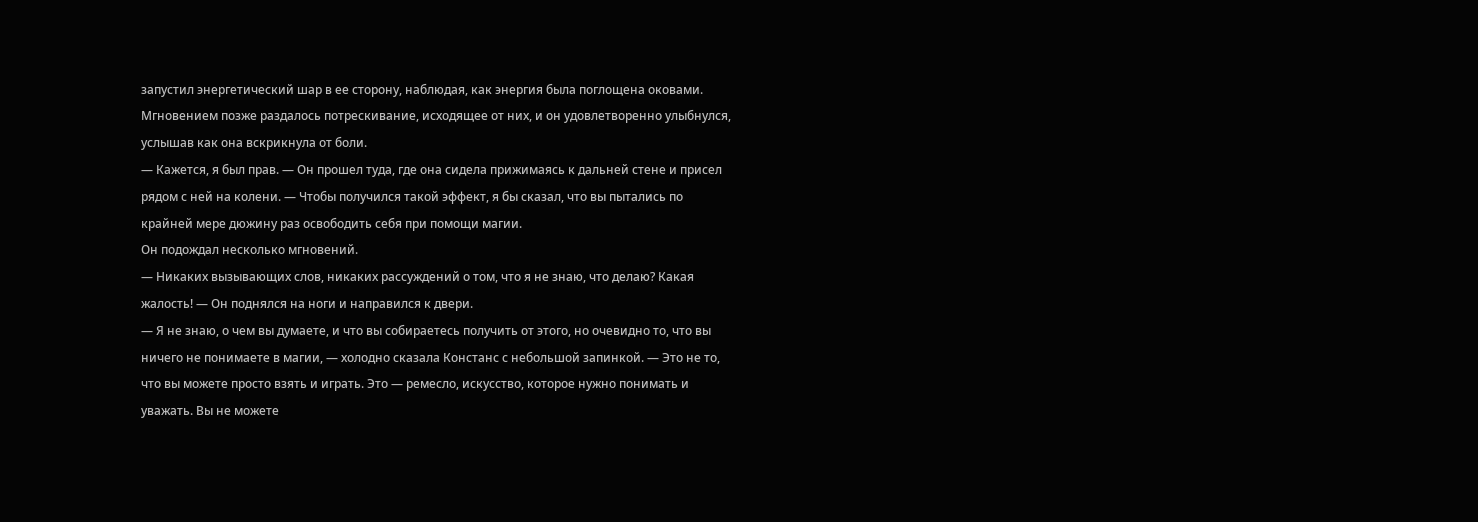запустил энергетический шар в ее сторону, наблюдая, как энергия была поглощена оковами. Мгновением позже раздалось потрескивание, исходящее от них, и он удовлетворенно улыбнулся, услышав как она вскрикнула от боли.
— Кажется, я был прав. — Он прошел туда, где она сидела прижимаясь к дальней стене и присел рядом с ней на колени. — Чтобы получился такой эффект, я бы сказал, что вы пытались по крайней мере дюжину раз освободить себя при помощи магии.
Он подождал несколько мгновений.
— Никаких вызывающих слов, никаких рассуждений о том, что я не знаю, что делаю? Какая жалость! — Он поднялся на ноги и направился к двери.
— Я не знаю, о чем вы думаете, и что вы собираетесь получить от этого, но очевидно то, что вы ничего не понимаете в магии, — холодно сказала Констанс с небольшой запинкой. — Это не то, что вы можете просто взять и играть. Это — ремесло, искусство, которое нужно понимать и уважать. Вы не можете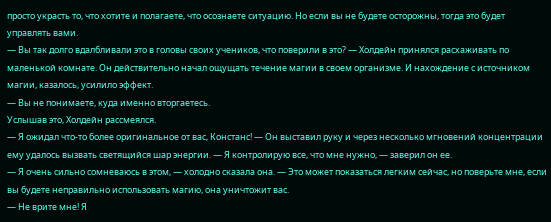просто украсть то, что хотите и полагаете, что осознаете ситуацию. Но если вы не будете осторожны, тогда это будет управлять вами.
— Вы так долго вдалбливали это в головы своих учеников, что поверили в это? — Холдейн принялся расхаживать по маленькой комнате. Он действительно начал ощущать течение магии в своем организме. И нахождение с источником магии, казалось, усилило эффект.
— Вы не понимаете, куда именно вторгаетесь.
Услышав это, Холдейн рассмеялся.
— Я ожидал что-то более оригинальное от вас, Констанс! — Он выставил руку и через несколько мгновений концентрации ему удалось вызвать светящийся шар энергии. — Я контролирую все, что мне нужно, — заверил он ее.
— Я очень сильно сомневаюсь в этом, — холодно сказала она. — Это может показаться легким сейчас, но поверьте мне, если вы будете неправильно использовать магию, она уничтожит вас.
— Не врите мне! Я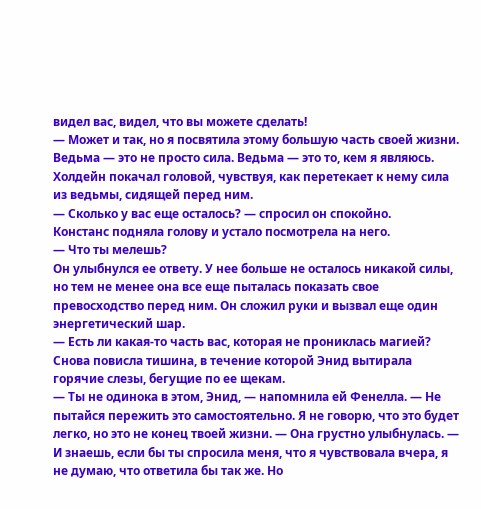видел вас, видел, что вы можете сделать!
— Может и так, но я посвятила этому большую часть своей жизни. Ведьма — это не просто сила. Ведьма — это то, кем я являюсь.
Холдейн покачал головой, чувствуя, как перетекает к нему сила из ведьмы, сидящей перед ним.
— Сколько у вас еще осталось? — спросил он спокойно.
Констанс подняла голову и устало посмотрела на него.
— Что ты мелешь?
Он улыбнулся ее ответу. У нее больше не осталось никакой силы, но тем не менее она все еще пыталась показать свое превосходство перед ним. Он сложил руки и вызвал еще один энергетический шар.
— Есть ли какая-то часть вас, которая не прониклась магией?
Снова повисла тишина, в течение которой Энид вытирала горячие слезы, бегущие по ее щекам.
— Ты не одинока в этом, Энид, — напомнила ей Фенелла. — Не пытайся пережить это самостоятельно. Я не говорю, что это будет легко, но это не конец твоей жизни. — Она грустно улыбнулась. — И знаешь, если бы ты спросила меня, что я чувствовала вчера, я не думаю, что ответила бы так же. Но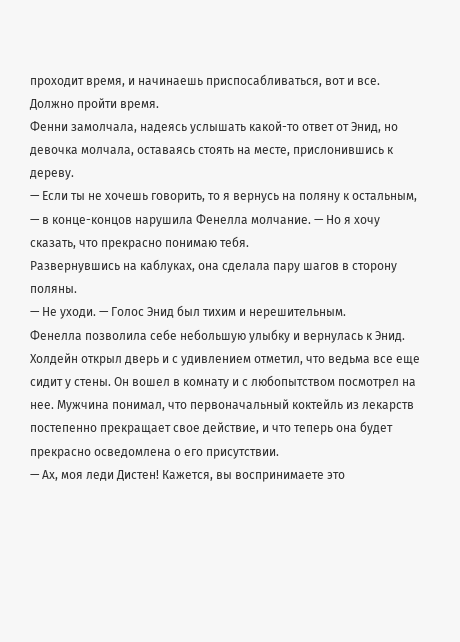проходит время, и начинаешь приспосабливаться, вот и все. Должно пройти время.
Фенни замолчала, надеясь услышать какой-то ответ от Энид, но девочка молчала, оставаясь стоять на месте, прислонившись к дереву.
— Если ты не хочешь говорить, то я вернусь на поляну к остальным, — в конце-концов нарушила Фенелла молчание. — Но я хочу сказать, что прекрасно понимаю тебя.
Развернувшись на каблуках, она сделала пару шагов в сторону поляны.
— Не уходи. — Голос Энид был тихим и нерешительным.
Фенелла позволила себе небольшую улыбку и вернулась к Энид.
Холдейн открыл дверь и с удивлением отметил, что ведьма все еще сидит у стены. Он вошел в комнату и с любопытством посмотрел на нее. Мужчина понимал, что первоначальный коктейль из лекарств постепенно прекращает свое действие, и что теперь она будет прекрасно осведомлена о его присутствии.
— Ах, моя леди Дистен! Кажется, вы воспринимаете это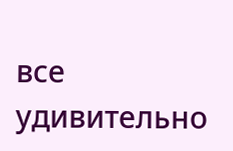все удивительно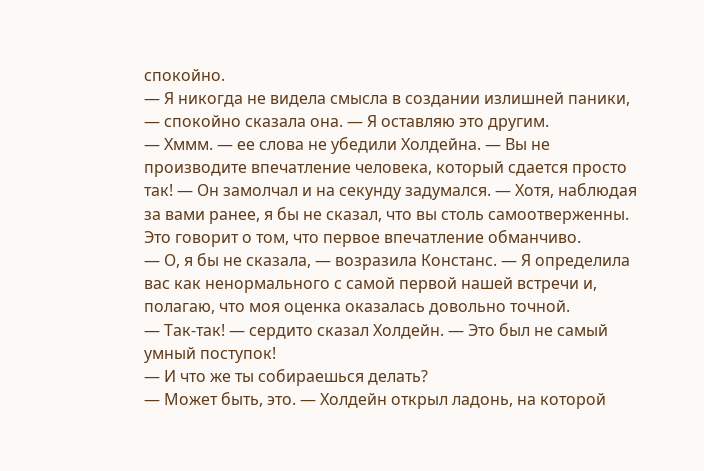спокойно.
— Я никогда не видела смысла в создании излишней паники, — спокойно сказала она. — Я оставляю это другим.
— Хммм. — ее слова не убедили Холдейна. — Вы не производите впечатление человека, который сдается просто так! — Он замолчал и на секунду задумался. — Хотя, наблюдая за вами ранее, я бы не сказал, что вы столь самоотверженны. Это говорит о том, что первое впечатление обманчиво.
— О, я бы не сказала, — возразила Констанс. — Я определила вас как ненормального с самой первой нашей встречи и, полагаю, что моя оценка оказалась довольно точной.
— Так-так! — сердито сказал Холдейн. — Это был не самый умный поступок!
— И что же ты собираешься делать?
— Может быть, это. — Холдейн открыл ладонь, на которой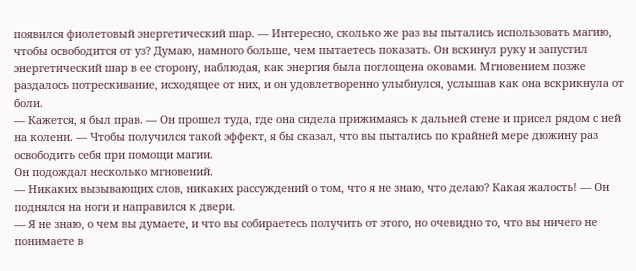появился фиолетовый энергетический шар. — Интересно, сколько же раз вы пытались использовать магию, чтобы освободится от уз? Думаю, намного больше, чем пытаетесь показать. Он вскинул руку и запустил энергетический шар в ее сторону, наблюдая, как энергия была поглощена оковами. Мгновением позже раздалось потрескивание, исходящее от них, и он удовлетворенно улыбнулся, услышав как она вскрикнула от боли.
— Кажется, я был прав. — Он прошел туда, где она сидела прижимаясь к дальней стене и присел рядом с ней на колени. — Чтобы получился такой эффект, я бы сказал, что вы пытались по крайней мере дюжину раз освободить себя при помощи магии.
Он подождал несколько мгновений.
— Никаких вызывающих слов, никаких рассуждений о том, что я не знаю, что делаю? Какая жалость! — Он поднялся на ноги и направился к двери.
— Я не знаю, о чем вы думаете, и что вы собираетесь получить от этого, но очевидно то, что вы ничего не понимаете в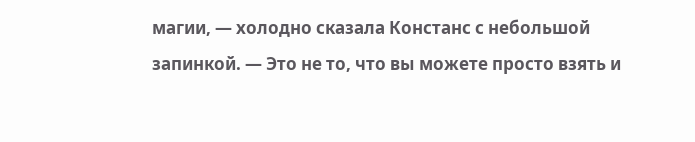магии, — холодно сказала Констанс с небольшой запинкой. — Это не то, что вы можете просто взять и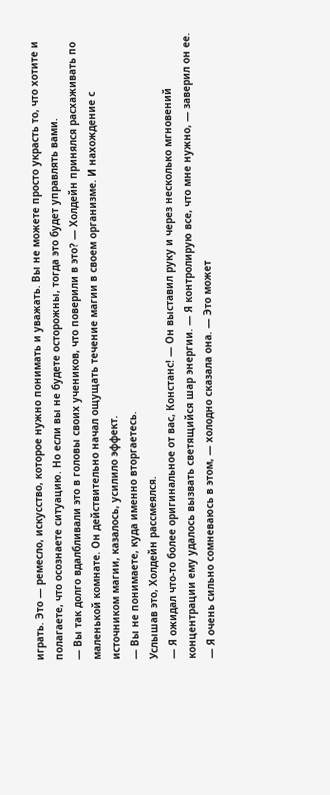играть. Это — ремесло, искусство, которое нужно понимать и уважать. Вы не можете просто украсть то, что хотите и полагаете, что осознаете ситуацию. Но если вы не будете осторожны, тогда это будет управлять вами.
— Вы так долго вдалбливали это в головы своих учеников, что поверили в это? — Холдейн принялся расхаживать по маленькой комнате. Он действительно начал ощущать течение магии в своем организме. И нахождение с источником магии, казалось, усилило эффект.
— Вы не понимаете, куда именно вторгаетесь.
Услышав это, Холдейн рассмеялся.
— Я ожидал что-то более оригинальное от вас, Констанс! — Он выставил руку и через несколько мгновений концентрации ему удалось вызвать светящийся шар энергии. — Я контролирую все, что мне нужно, — заверил он ее.
— Я очень сильно сомневаюсь в этом, — холодно сказала она. — Это может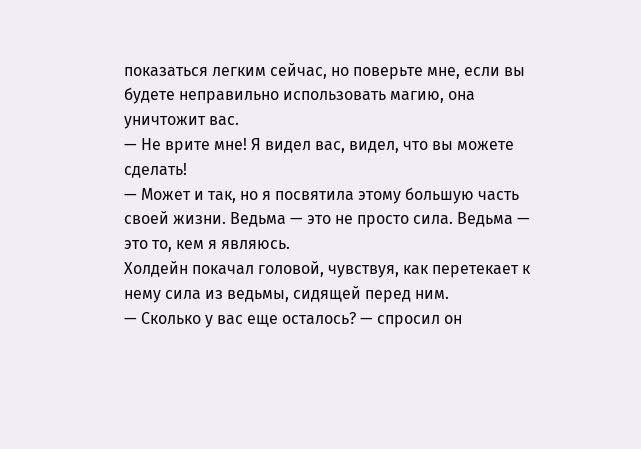показаться легким сейчас, но поверьте мне, если вы будете неправильно использовать магию, она уничтожит вас.
— Не врите мне! Я видел вас, видел, что вы можете сделать!
— Может и так, но я посвятила этому большую часть своей жизни. Ведьма — это не просто сила. Ведьма — это то, кем я являюсь.
Холдейн покачал головой, чувствуя, как перетекает к нему сила из ведьмы, сидящей перед ним.
— Сколько у вас еще осталось? — спросил он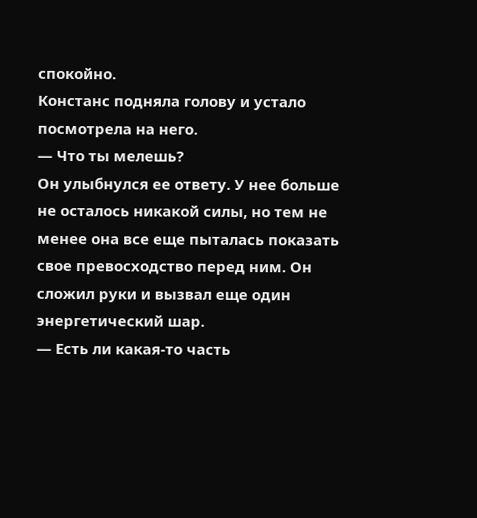спокойно.
Констанс подняла голову и устало посмотрела на него.
— Что ты мелешь?
Он улыбнулся ее ответу. У нее больше не осталось никакой силы, но тем не менее она все еще пыталась показать свое превосходство перед ним. Он сложил руки и вызвал еще один энергетический шар.
— Есть ли какая-то часть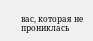вас, которая не прониклась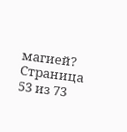магией?
Страница 53 из 73